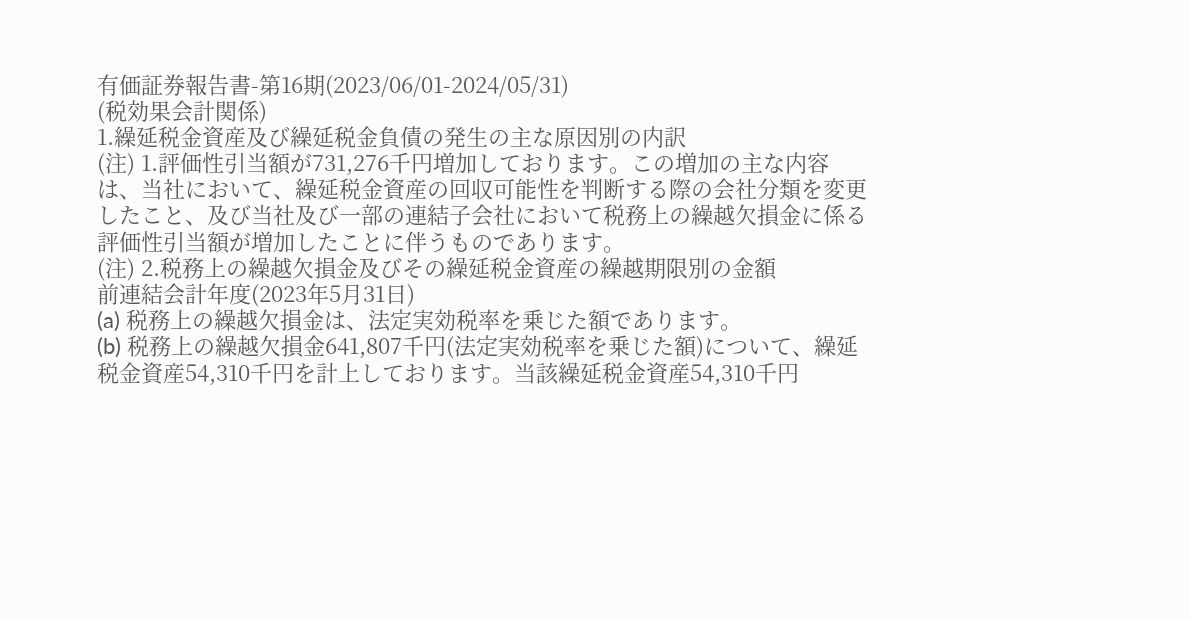有価証券報告書-第16期(2023/06/01-2024/05/31)
(税効果会計関係)
1.繰延税金資産及び繰延税金負債の発生の主な原因別の内訳
(注) 1.評価性引当額が731,276千円増加しております。この増加の主な内容は、当社において、繰延税金資産の回収可能性を判断する際の会社分類を変更したこと、及び当社及び一部の連結子会社において税務上の繰越欠損金に係る評価性引当額が増加したことに伴うものであります。
(注) 2.税務上の繰越欠損金及びその繰延税金資産の繰越期限別の金額
前連結会計年度(2023年5月31日)
(a) 税務上の繰越欠損金は、法定実効税率を乗じた額であります。
(b) 税務上の繰越欠損金641,807千円(法定実効税率を乗じた額)について、繰延税金資産54,310千円を計上しております。当該繰延税金資産54,310千円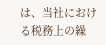は、当社における税務上の繰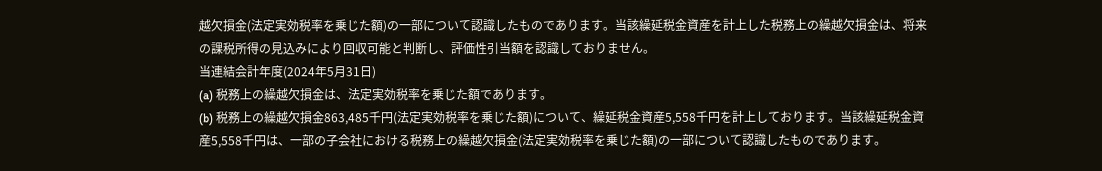越欠損金(法定実効税率を乗じた額)の一部について認識したものであります。当該繰延税金資産を計上した税務上の繰越欠損金は、将来の課税所得の見込みにより回収可能と判断し、評価性引当額を認識しておりません。
当連結会計年度(2024年5月31日)
(a) 税務上の繰越欠損金は、法定実効税率を乗じた額であります。
(b) 税務上の繰越欠損金863,485千円(法定実効税率を乗じた額)について、繰延税金資産5,558千円を計上しております。当該繰延税金資産5,558千円は、一部の子会社における税務上の繰越欠損金(法定実効税率を乗じた額)の一部について認識したものであります。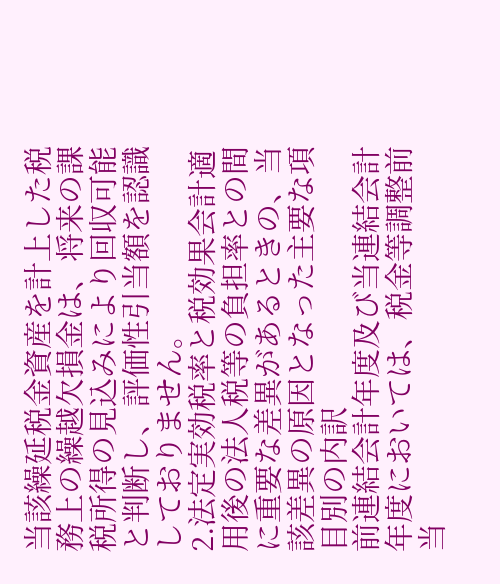当該繰延税金資産を計上した税務上の繰越欠損金は、将来の課税所得の見込みにより回収可能と判断し、評価性引当額を認識しておりません。
2.法定実効税率と税効果会計適用後の法人税等の負担率との間に重要な差異があるときの、当該差異の原因となった主要な項目別の内訳
前連結会計年度及び当連結会計年度においては、税金等調整前当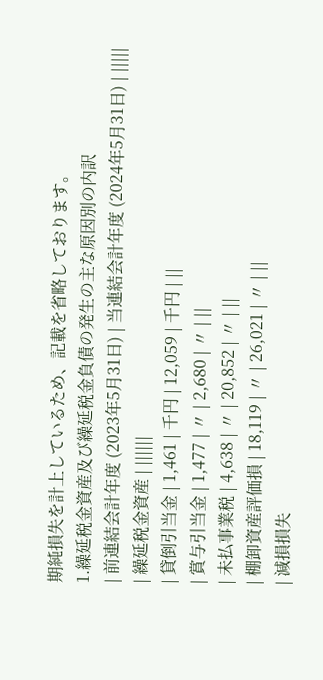期純損失を計上しているため、記載を省略しております。
1.繰延税金資産及び繰延税金負債の発生の主な原因別の内訳
| 前連結会計年度 (2023年5月31日) | 当連結会計年度 (2024年5月31日) | |||||
| 繰延税金資産 | ||||||
| 貸倒引当金 | 1,461 | 千円 | 12,059 | 千円 | ||
| 賞与引当金 | 1,477 | 〃 | 2,680 | 〃 | ||
| 未払事業税 | 4,638 | 〃 | 20,852 | 〃 | ||
| 棚卸資産評価損 | 18,119 | 〃 | 26,021 | 〃 | ||
| 減損損失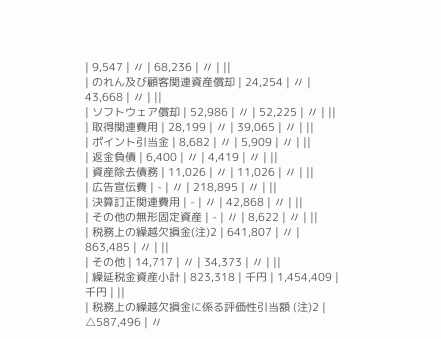| 9,547 | 〃 | 68,236 | 〃 | ||
| のれん及び顧客関連資産償却 | 24,254 | 〃 | 43,668 | 〃 | ||
| ソフトウェア償却 | 52,986 | 〃 | 52,225 | 〃 | ||
| 取得関連費用 | 28,199 | 〃 | 39,065 | 〃 | ||
| ポイント引当金 | 8,682 | 〃 | 5,909 | 〃 | ||
| 返金負債 | 6,400 | 〃 | 4,419 | 〃 | ||
| 資産除去債務 | 11,026 | 〃 | 11,026 | 〃 | ||
| 広告宣伝費 | - | 〃 | 218,895 | 〃 | ||
| 決算訂正関連費用 | - | 〃 | 42,868 | 〃 | ||
| その他の無形固定資産 | - | 〃 | 8,622 | 〃 | ||
| 税務上の繰越欠損金(注)2 | 641,807 | 〃 | 863,485 | 〃 | ||
| その他 | 14,717 | 〃 | 34,373 | 〃 | ||
| 繰延税金資産小計 | 823,318 | 千円 | 1,454,409 | 千円 | ||
| 税務上の繰越欠損金に係る評価性引当額 (注)2 | △587,496 | 〃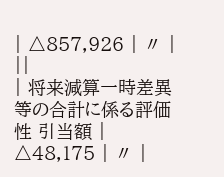| △857,926 | 〃 | ||
| 将来減算一時差異等の合計に係る評価性 引当額 | △48,175 | 〃 |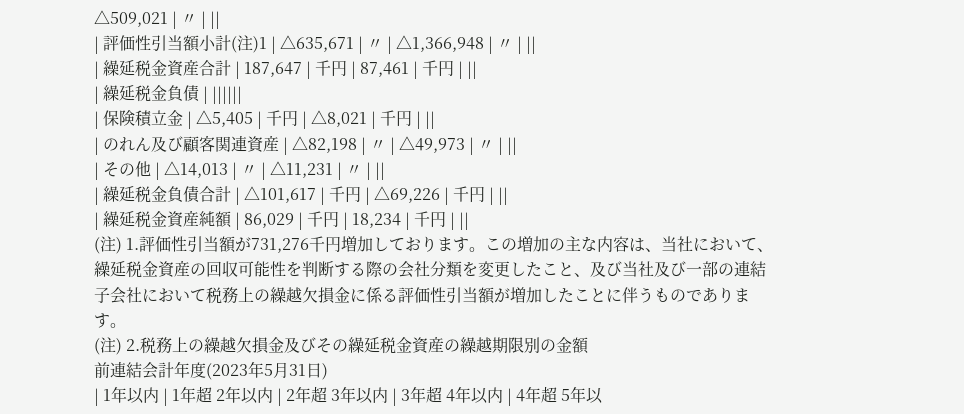△509,021 | 〃 | ||
| 評価性引当額小計(注)1 | △635,671 | 〃 | △1,366,948 | 〃 | ||
| 繰延税金資産合計 | 187,647 | 千円 | 87,461 | 千円 | ||
| 繰延税金負債 | ||||||
| 保険積立金 | △5,405 | 千円 | △8,021 | 千円 | ||
| のれん及び顧客関連資産 | △82,198 | 〃 | △49,973 | 〃 | ||
| その他 | △14,013 | 〃 | △11,231 | 〃 | ||
| 繰延税金負債合計 | △101,617 | 千円 | △69,226 | 千円 | ||
| 繰延税金資産純額 | 86,029 | 千円 | 18,234 | 千円 | ||
(注) 1.評価性引当額が731,276千円増加しております。この増加の主な内容は、当社において、繰延税金資産の回収可能性を判断する際の会社分類を変更したこと、及び当社及び一部の連結子会社において税務上の繰越欠損金に係る評価性引当額が増加したことに伴うものであります。
(注) 2.税務上の繰越欠損金及びその繰延税金資産の繰越期限別の金額
前連結会計年度(2023年5月31日)
| 1年以内 | 1年超 2年以内 | 2年超 3年以内 | 3年超 4年以内 | 4年超 5年以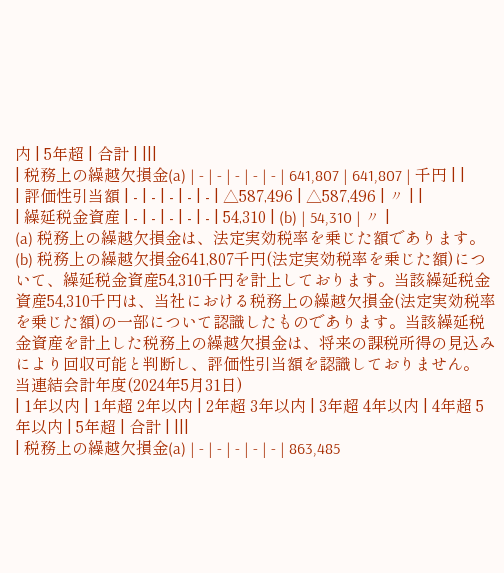内 | 5年超 | 合計 | |||
| 税務上の繰越欠損金(a) | - | - | - | - | - | 641,807 | 641,807 | 千円 | |
| 評価性引当額 | - | - | - | - | - | △587,496 | △587,496 | 〃 | |
| 繰延税金資産 | - | - | - | - | - | 54,310 | (b) | 54,310 | 〃 |
(a) 税務上の繰越欠損金は、法定実効税率を乗じた額であります。
(b) 税務上の繰越欠損金641,807千円(法定実効税率を乗じた額)について、繰延税金資産54,310千円を計上しております。当該繰延税金資産54,310千円は、当社における税務上の繰越欠損金(法定実効税率を乗じた額)の一部について認識したものであります。当該繰延税金資産を計上した税務上の繰越欠損金は、将来の課税所得の見込みにより回収可能と判断し、評価性引当額を認識しておりません。
当連結会計年度(2024年5月31日)
| 1年以内 | 1年超 2年以内 | 2年超 3年以内 | 3年超 4年以内 | 4年超 5年以内 | 5年超 | 合計 | |||
| 税務上の繰越欠損金(a) | - | - | - | - | - | 863,485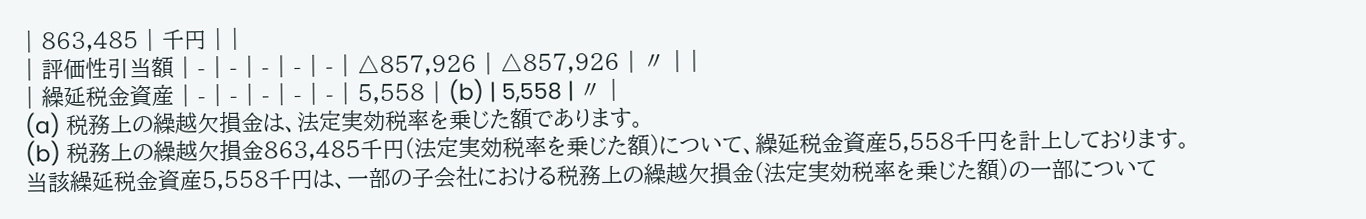| 863,485 | 千円 | |
| 評価性引当額 | - | - | - | - | - | △857,926 | △857,926 | 〃 | |
| 繰延税金資産 | - | - | - | - | - | 5,558 | (b) | 5,558 | 〃 |
(a) 税務上の繰越欠損金は、法定実効税率を乗じた額であります。
(b) 税務上の繰越欠損金863,485千円(法定実効税率を乗じた額)について、繰延税金資産5,558千円を計上しております。当該繰延税金資産5,558千円は、一部の子会社における税務上の繰越欠損金(法定実効税率を乗じた額)の一部について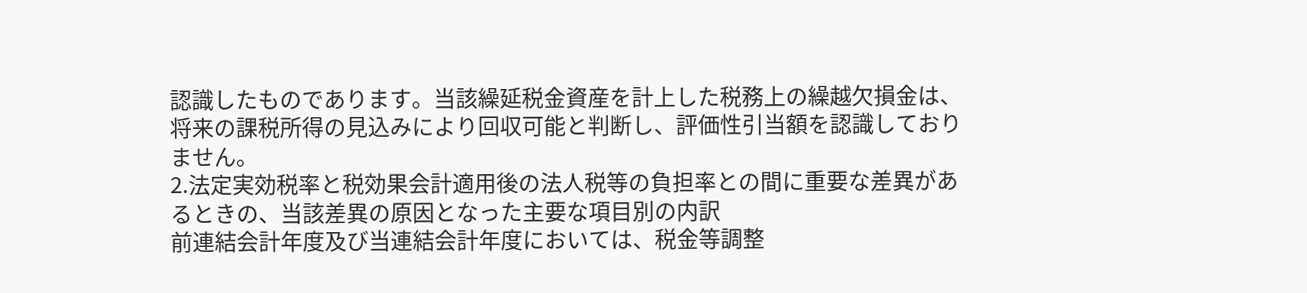認識したものであります。当該繰延税金資産を計上した税務上の繰越欠損金は、将来の課税所得の見込みにより回収可能と判断し、評価性引当額を認識しておりません。
2.法定実効税率と税効果会計適用後の法人税等の負担率との間に重要な差異があるときの、当該差異の原因となった主要な項目別の内訳
前連結会計年度及び当連結会計年度においては、税金等調整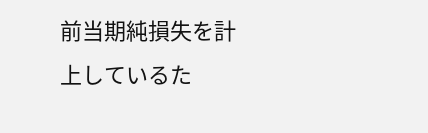前当期純損失を計上しているた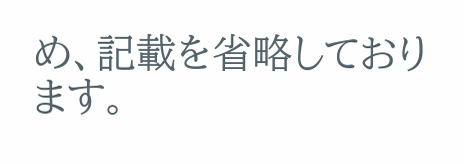め、記載を省略しております。